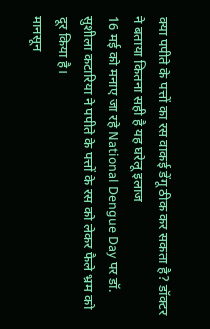क्या पपीते के पत्तों का रस वाकई डेंगू ठीक कर सकता है? डॉक्टर ने बताया कितना सही है यह घरेलू इलाज
16 मई को मनाए जा रहे National Dengue Day पर डॉ. सुशीला कटारिया ने पपीते के पत्तों के रस को लेकर फैले भ्रम को दूर किया है।
मानसून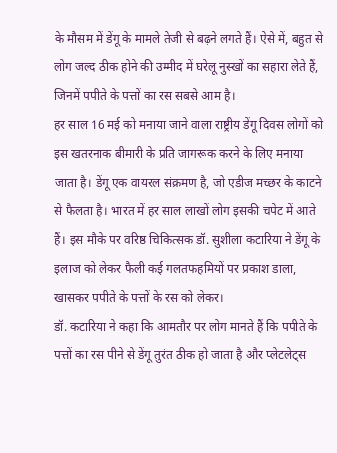के मौसम में डेंगू के मामले तेजी से बढ़ने लगते हैं। ऐसे में, बहुत से लोग जल्द ठीक होने की उम्मीद में घरेलू नुस्खों का सहारा लेते हैं, जिनमें पपीते के पत्तों का रस सबसे आम है।
हर साल 16 मई को मनाया जाने वाला राष्ट्रीय डेंगू दिवस लोगों को इस खतरनाक बीमारी के प्रति जागरूक करने के लिए मनाया जाता है। डेंगू एक वायरल संक्रमण है, जो एडीज मच्छर के काटने से फैलता है। भारत में हर साल लाखों लोग इसकी चपेट में आते हैं। इस मौके पर वरिष्ठ चिकित्सक डॉ. सुशीला कटारिया ने डेंगू के इलाज को लेकर फैली कई गलतफहमियों पर प्रकाश डाला, खासकर पपीते के पत्तों के रस को लेकर।
डॉ. कटारिया ने कहा कि आमतौर पर लोग मानते हैं कि पपीते के पत्तों का रस पीने से डेंगू तुरंत ठीक हो जाता है और प्लेटलेट्स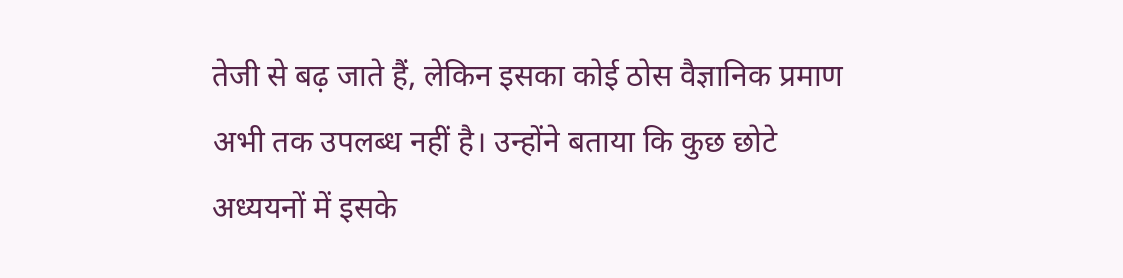तेजी से बढ़ जाते हैं, लेकिन इसका कोई ठोस वैज्ञानिक प्रमाण अभी तक उपलब्ध नहीं है। उन्होंने बताया कि कुछ छोटे अध्ययनों में इसके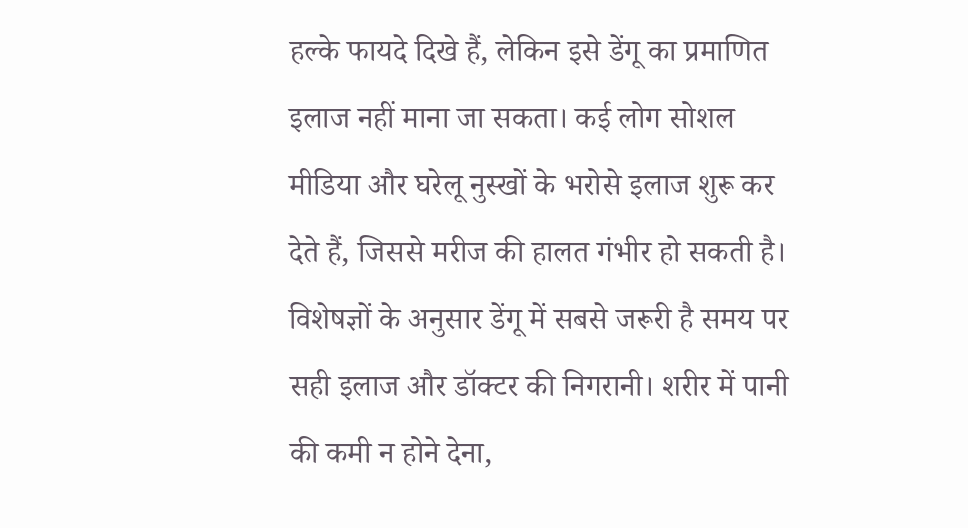हल्के फायदे दिखे हैं, लेकिन इसे डेंगू का प्रमाणित इलाज नहीं माना जा सकता। कई लोग सोशल मीडिया और घरेलू नुस्खों के भरोसे इलाज शुरू कर देते हैं, जिससे मरीज की हालत गंभीर हो सकती है।
विशेषज्ञों के अनुसार डेंगू में सबसे जरूरी है समय पर सही इलाज और डॉक्टर की निगरानी। शरीर में पानी की कमी न होने देना,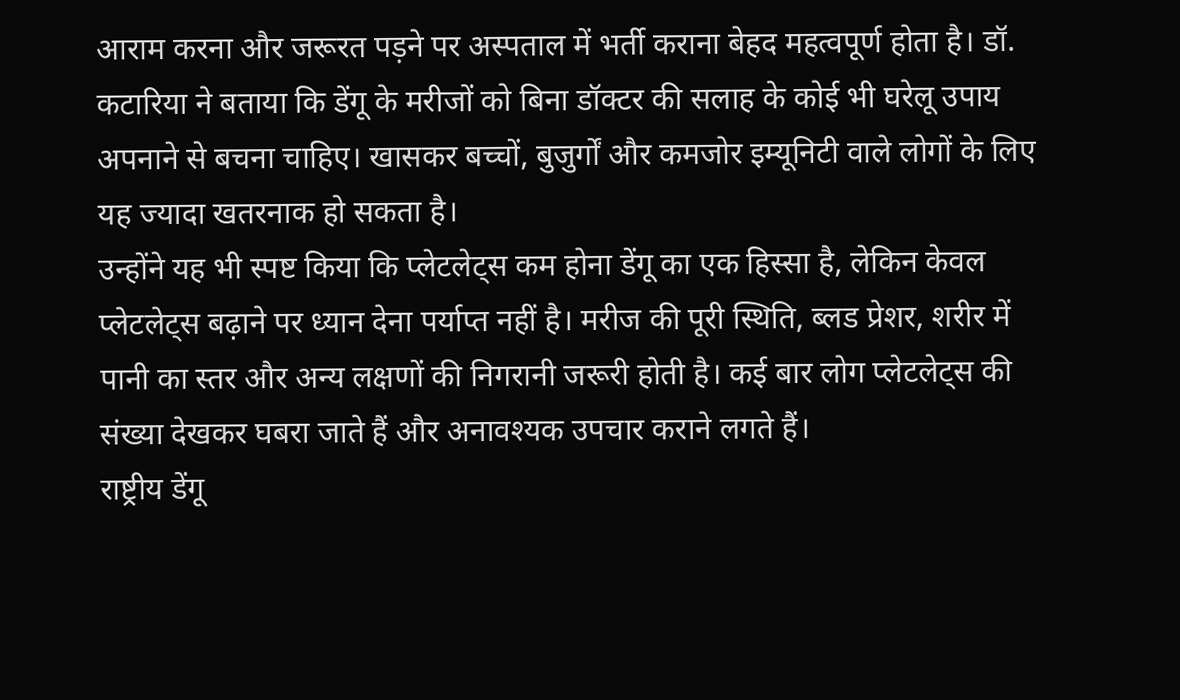आराम करना और जरूरत पड़ने पर अस्पताल में भर्ती कराना बेहद महत्वपूर्ण होता है। डॉ. कटारिया ने बताया कि डेंगू के मरीजों को बिना डॉक्टर की सलाह के कोई भी घरेलू उपाय अपनाने से बचना चाहिए। खासकर बच्चों, बुजुर्गों और कमजोर इम्यूनिटी वाले लोगों के लिए यह ज्यादा खतरनाक हो सकता है।
उन्होंने यह भी स्पष्ट किया कि प्लेटलेट्स कम होना डेंगू का एक हिस्सा है, लेकिन केवल प्लेटलेट्स बढ़ाने पर ध्यान देना पर्याप्त नहीं है। मरीज की पूरी स्थिति, ब्लड प्रेशर, शरीर में पानी का स्तर और अन्य लक्षणों की निगरानी जरूरी होती है। कई बार लोग प्लेटलेट्स की संख्या देखकर घबरा जाते हैं और अनावश्यक उपचार कराने लगते हैं।
राष्ट्रीय डेंगू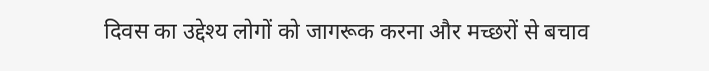दिवस का उद्देश्य लोगों को जागरूक करना और मच्छरों से बचाव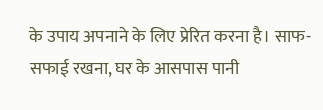के उपाय अपनाने के लिए प्रेरित करना है। साफ-सफाई रखना, घर के आसपास पानी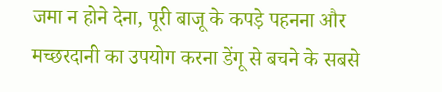जमा न होने देना, पूरी बाजू के कपड़े पहनना और मच्छरदानी का उपयोग करना डेंगू से बचने के सबसे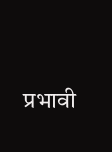प्रभावी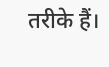तरीके हैं।